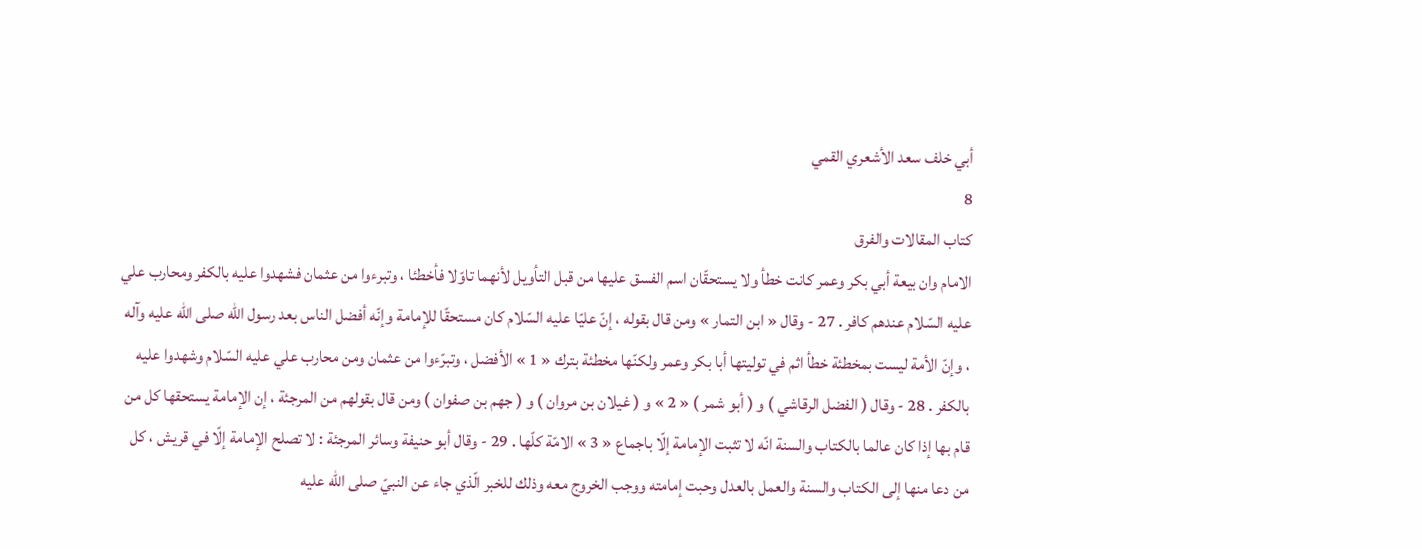أبي خلف سعد الأشعري القمي
8
كتاب المقالات والفرق
الامام وان بيعة أبي بكر وعمر كانت خطأ ولا يستحقّان اسم الفسق عليها من قبل التأويل لأنهما تاوّلا فأخطئا ، وتبرءوا من عثمان فشهدوا عليه بالكفر ومحارب علي عليه السّلام عندهم كافر . 27 - وقال « ابن التمار » ومن قال بقوله ، إنّ عليّا عليه السّلام كان مستحقّا للإمامة وإنّه أفضل الناس بعد رسول اللّه صلى اللّه عليه وآله ، وإنّ الأمة ليست بمخطئة خطأ اثم في توليتها أبا بكر وعمر ولكنّها مخطئة بترك « 1 » الأفضل ، وتبرّءوا من عثمان ومن محارب علي عليه السّلام وشهدوا عليه بالكفر . 28 - وقال ( الفضل الرقاشي ) و ( أبو شمر ) « 2 » و ( غيلان بن مروان ) و ( جهم بن صفوان ) ومن قال بقولهم من المرجئة ، إن الإمامة يستحقها كل من قام بها إذا كان عالما بالكتاب والسنة انّه لا تثبت الإمامة إلّا باجماع « 3 » الامّة كلّها . 29 - وقال أبو حنيفة وسائر المرجئة : لا تصلح الإمامة إلّا في قريش ، كل من دعا منها إلى الكتاب والسنة والعمل بالعدل وحبت إمامته ووجب الخروج معه وذلك للخبر الّذي جاء عن النبيّ صلى اللّه عليه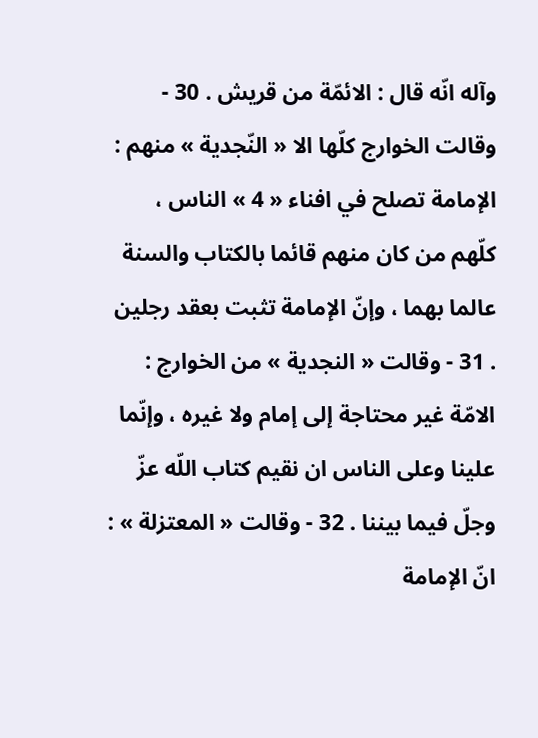وآله انّه قال : الائمّة من قريش . 30 - وقالت الخوارج كلّها الا « النّجدية » منهم : الإمامة تصلح في افناء « 4 » الناس ، كلّهم من كان منهم قائما بالكتاب والسنة عالما بهما ، وإنّ الإمامة تثبت بعقد رجلين . 31 - وقالت « النجدية » من الخوارج : الامّة غير محتاجة إلى إمام ولا غيره ، وإنّما علينا وعلى الناس ان نقيم كتاب اللّه عزّ وجلّ فيما بيننا . 32 - وقالت « المعتزلة » : انّ الإمامة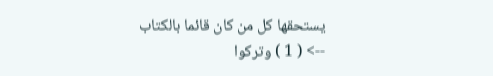يستحقها كل من كان قائما بالكتاب
--> ( 1 ) وتركوا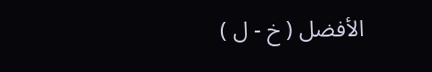الأفضل ( خ - ل )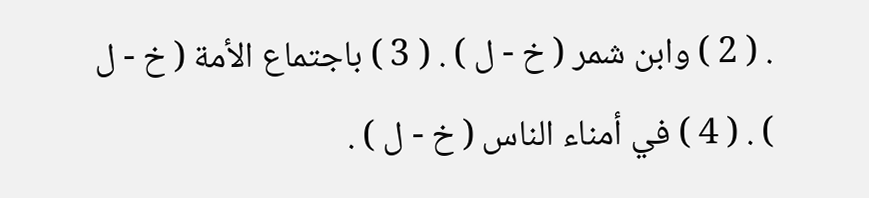. ( 2 ) وابن شمر ( خ - ل ) . ( 3 ) باجتماع الأمة ( خ - ل ) . ( 4 ) في أمناء الناس ( خ - ل ) .